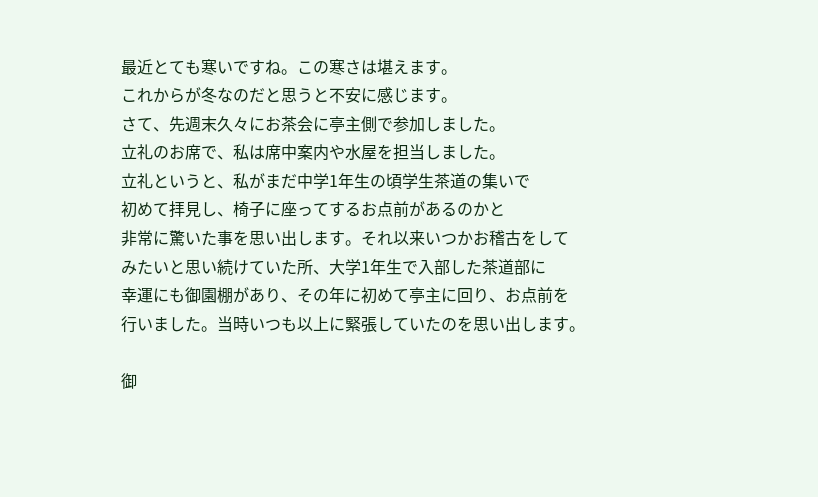最近とても寒いですね。この寒さは堪えます。
これからが冬なのだと思うと不安に感じます。
さて、先週末久々にお茶会に亭主側で参加しました。
立礼のお席で、私は席中案内や水屋を担当しました。
立礼というと、私がまだ中学1年生の頃学生茶道の集いで
初めて拝見し、椅子に座ってするお点前があるのかと
非常に驚いた事を思い出します。それ以来いつかお稽古をして
みたいと思い続けていた所、大学1年生で入部した茶道部に
幸運にも御園棚があり、その年に初めて亭主に回り、お点前を
行いました。当時いつも以上に緊張していたのを思い出します。

御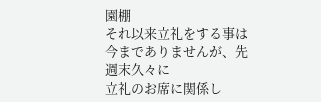園棚
それ以来立礼をする事は今までありませんが、先週末久々に
立礼のお席に関係し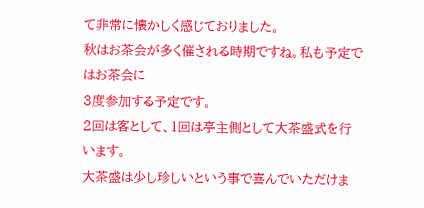て非常に懐かしく感じておりました。
秋はお茶会が多く催される時期ですね。私も予定ではお茶会に
3度参加する予定です。
2回は客として、1回は亭主側として大茶盛式を行います。
大茶盛は少し珍しいという事で喜んでいただけま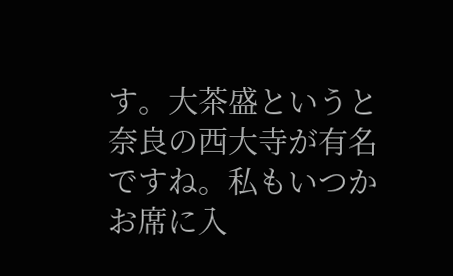す。大茶盛というと
奈良の西大寺が有名ですね。私もいつかお席に入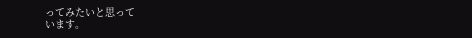ってみたいと思って
います。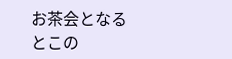お茶会となるとこの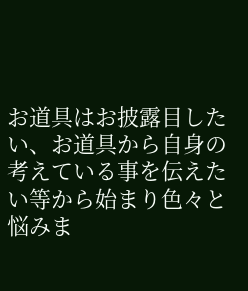お道具はお披露目したい、お道具から自身の
考えている事を伝えたい等から始まり色々と悩みま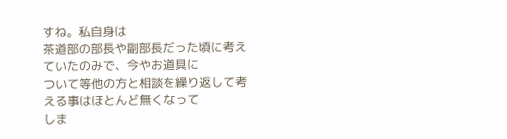すね。私自身は
茶道部の部長や副部長だった頃に考えていたのみで、今やお道具に
ついて等他の方と相談を繰り返して考える事はほとんど無くなって
しま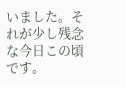いました。それが少し残念な今日この頃です。